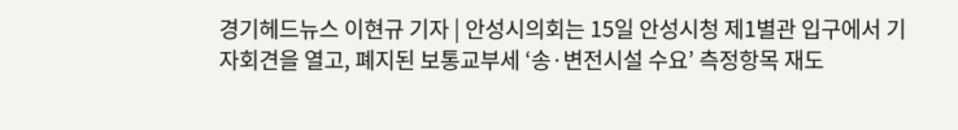경기헤드뉴스 이현규 기자 | 안성시의회는 15일 안성시청 제1별관 입구에서 기자회견을 열고, 폐지된 보통교부세 ‘송·변전시설 수요’ 측정항목 재도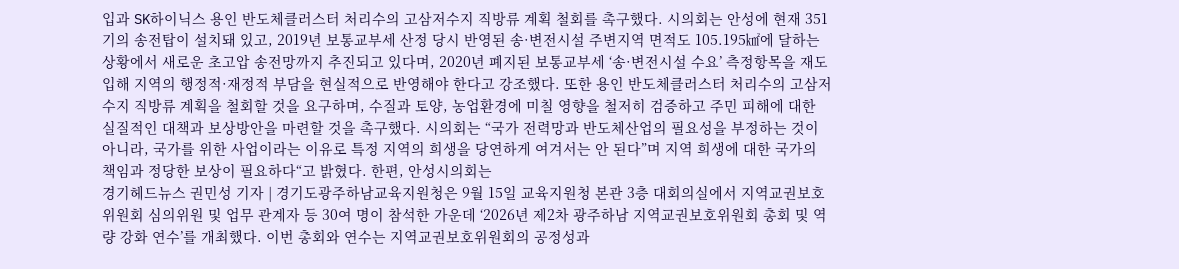입과 SK하이닉스 용인 반도체클러스터 처리수의 고삼저수지 직방류 계획 철회를 촉구했다. 시의회는 안성에 현재 351기의 송전탑이 설치돼 있고, 2019년 보통교부세 산정 당시 반영된 송·변전시설 주변지역 면적도 105.195㎢에 달하는 상황에서 새로운 초고압 송전망까지 추진되고 있다며, 2020년 폐지된 보통교부세 ‘송·변전시설 수요’ 측정항목을 재도입해 지역의 행정적·재정적 부담을 현실적으로 반영해야 한다고 강조했다. 또한 용인 반도체클러스터 처리수의 고삼저수지 직방류 계획을 철회할 것을 요구하며, 수질과 토양, 농업환경에 미칠 영향을 철저히 검증하고 주민 피해에 대한 실질적인 대책과 보상방안을 마련할 것을 촉구했다. 시의회는 “국가 전력망과 반도체산업의 필요성을 부정하는 것이 아니라, 국가를 위한 사업이라는 이유로 특정 지역의 희생을 당연하게 여겨서는 안 된다”며 지역 희생에 대한 국가의 책임과 정당한 보상이 필요하다“고 밝혔다. 한편, 안성시의회는
경기헤드뉴스 권민성 기자 | 경기도광주하남교육지원청은 9월 15일 교육지원청 본관 3층 대회의실에서 지역교권보호위원회 심의위원 및 업무 관계자 등 30여 명이 참석한 가운데 ‘2026년 제2차 광주하남 지역교권보호위원회 총회 및 역량 강화 연수’를 개최했다. 이번 총회와 연수는 지역교권보호위원회의 공정성과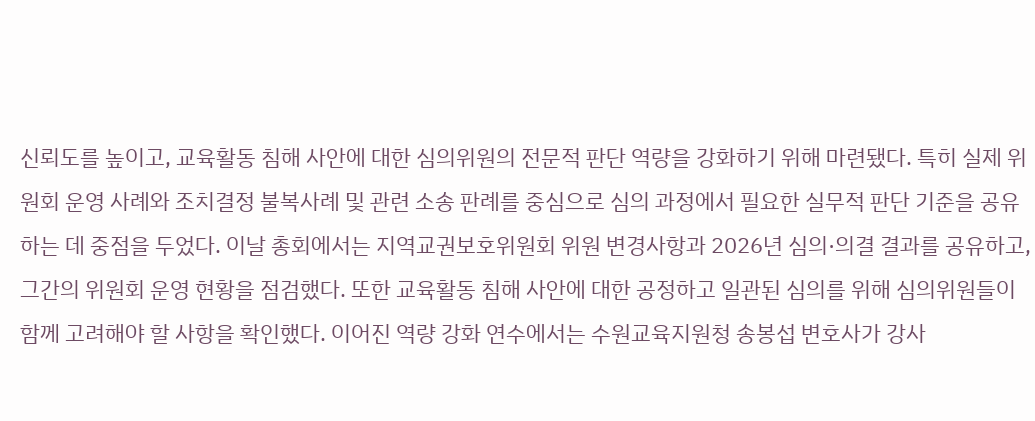신뢰도를 높이고, 교육활동 침해 사안에 대한 심의위원의 전문적 판단 역량을 강화하기 위해 마련됐다. 특히 실제 위원회 운영 사례와 조치결정 불복사례 및 관련 소송 판례를 중심으로 심의 과정에서 필요한 실무적 판단 기준을 공유하는 데 중점을 두었다. 이날 총회에서는 지역교권보호위원회 위원 변경사항과 2026년 심의·의결 결과를 공유하고, 그간의 위원회 운영 현황을 점검했다. 또한 교육활동 침해 사안에 대한 공정하고 일관된 심의를 위해 심의위원들이 함께 고려해야 할 사항을 확인했다. 이어진 역량 강화 연수에서는 수원교육지원청 송봉섭 변호사가 강사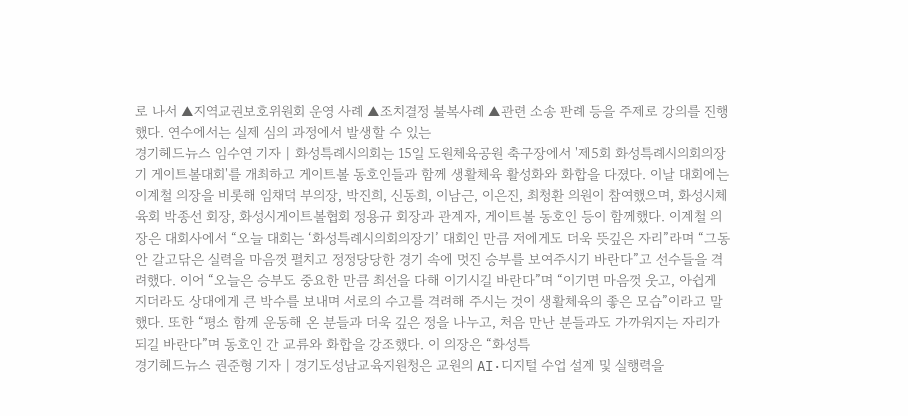로 나서 ▲지역교권보호위원회 운영 사례 ▲조치결정 불복사례 ▲관련 소송 판례 등을 주제로 강의를 진행했다. 연수에서는 실제 심의 과정에서 발생할 수 있는
경기헤드뉴스 임수연 기자 | 화성특례시의회는 15일 도원체육공원 축구장에서 '제5회 화성특례시의회의장기 게이트볼대회'를 개최하고 게이트볼 동호인들과 함께 생활체육 활성화와 화합을 다졌다. 이날 대회에는 이계철 의장을 비롯해 임채덕 부의장, 박진희, 신동희, 이남근, 이은진, 최청환 의원이 참여했으며, 화성시체육회 박종선 회장, 화성시게이트볼협회 정용규 회장과 관계자, 게이트볼 동호인 등이 함께했다. 이계철 의장은 대회사에서 “오늘 대회는 ‘화성특례시의회의장기’ 대회인 만큼 저에게도 더욱 뜻깊은 자리”라며 “그동안 갈고닦은 실력을 마음껏 펼치고 정정당당한 경기 속에 멋진 승부를 보여주시기 바란다”고 선수들을 격려했다. 이어 “오늘은 승부도 중요한 만큼 최선을 다해 이기시길 바란다”며 “이기면 마음껏 웃고, 아쉽게 지더라도 상대에게 큰 박수를 보내며 서로의 수고를 격려해 주시는 것이 생활체육의 좋은 모습”이라고 말했다. 또한 “평소 함께 운동해 온 분들과 더욱 깊은 정을 나누고, 처음 만난 분들과도 가까워지는 자리가 되길 바란다”며 동호인 간 교류와 화합을 강조했다. 이 의장은 “화성특
경기헤드뉴스 권준형 기자 | 경기도성남교육지원청은 교원의 AI·디지털 수업 설계 및 실행력을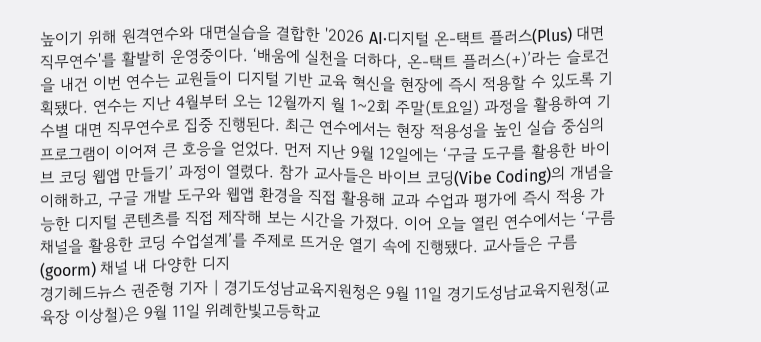높이기 위해 원격연수와 대면실습을 결합한 '2026 AI·디지털 온-택트 플러스(Plus) 대면 직무연수'를 활발히 운영중이다. ‘배움에 실천을 더하다, 온-택트 플러스(+)’라는 슬로건을 내건 이번 연수는 교원들이 디지털 기반 교육 혁신을 현장에 즉시 적용할 수 있도록 기획됐다. 연수는 지난 4월부터 오는 12월까지 월 1~2회 주말(토요일) 과정을 활용하여 기수별 대면 직무연수로 집중 진행된다. 최근 연수에서는 현장 적용성을 높인 실습 중심의 프로그램이 이어져 큰 호응을 얻었다. 먼저 지난 9월 12일에는 ‘구글 도구를 활용한 바이브 코딩 웹앱 만들기’ 과정이 열렸다. 참가 교사들은 바이브 코딩(Vibe Coding)의 개념을 이해하고, 구글 개발 도구와 웹앱 환경을 직접 활용해 교과 수업과 평가에 즉시 적용 가능한 디지털 콘텐츠를 직접 제작해 보는 시간을 가졌다. 이어 오늘 열린 연수에서는 ‘구름 채널을 활용한 코딩 수업설계’를 주제로 뜨거운 열기 속에 진행됐다. 교사들은 구름(goorm) 채널 내 다양한 디지
경기헤드뉴스 권준형 기자 | 경기도성남교육지원청은 9월 11일 경기도성남교육지원청(교육장 이상철)은 9월 11일 위례한빛고등학교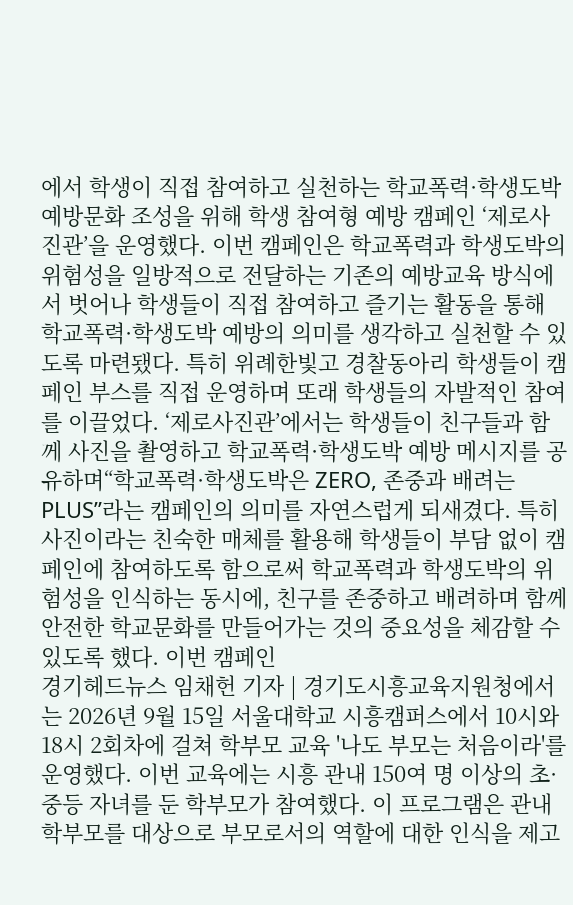에서 학생이 직접 참여하고 실천하는 학교폭력·학생도박 예방문화 조성을 위해 학생 참여형 예방 캠페인 ‘제로사진관’을 운영했다. 이번 캠페인은 학교폭력과 학생도박의 위험성을 일방적으로 전달하는 기존의 예방교육 방식에서 벗어나 학생들이 직접 참여하고 즐기는 활동을 통해 학교폭력·학생도박 예방의 의미를 생각하고 실천할 수 있도록 마련됐다. 특히 위례한빛고 경찰동아리 학생들이 캠페인 부스를 직접 운영하며 또래 학생들의 자발적인 참여를 이끌었다. ‘제로사진관’에서는 학생들이 친구들과 함께 사진을 촬영하고 학교폭력·학생도박 예방 메시지를 공유하며“학교폭력·학생도박은 ZERO, 존중과 배려는 PLUS”라는 캠페인의 의미를 자연스럽게 되새겼다. 특히 사진이라는 친숙한 매체를 활용해 학생들이 부담 없이 캠페인에 참여하도록 함으로써 학교폭력과 학생도박의 위험성을 인식하는 동시에, 친구를 존중하고 배려하며 함께 안전한 학교문화를 만들어가는 것의 중요성을 체감할 수 있도록 했다. 이번 캠페인
경기헤드뉴스 임채헌 기자 | 경기도시흥교육지원청에서는 2026년 9월 15일 서울대학교 시흥캠퍼스에서 10시와 18시 2회차에 걸쳐 학부모 교육 '나도 부모는 처음이라'를 운영했다. 이번 교육에는 시흥 관내 150여 명 이상의 초·중등 자녀를 둔 학부모가 참여했다. 이 프로그램은 관내 학부모를 대상으로 부모로서의 역할에 대한 인식을 제고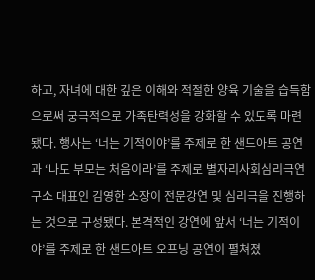하고, 자녀에 대한 깊은 이해와 적절한 양육 기술을 습득함으로써 궁극적으로 가족탄력성을 강화할 수 있도록 마련됐다. 행사는 ‘너는 기적이야’를 주제로 한 샌드아트 공연과 ‘나도 부모는 처음이라’를 주제로 별자리사회심리극연구소 대표인 김영한 소장이 전문강연 및 심리극을 진행하는 것으로 구성됐다. 본격적인 강연에 앞서 ‘너는 기적이야’를 주제로 한 샌드아트 오프닝 공연이 펼쳐졌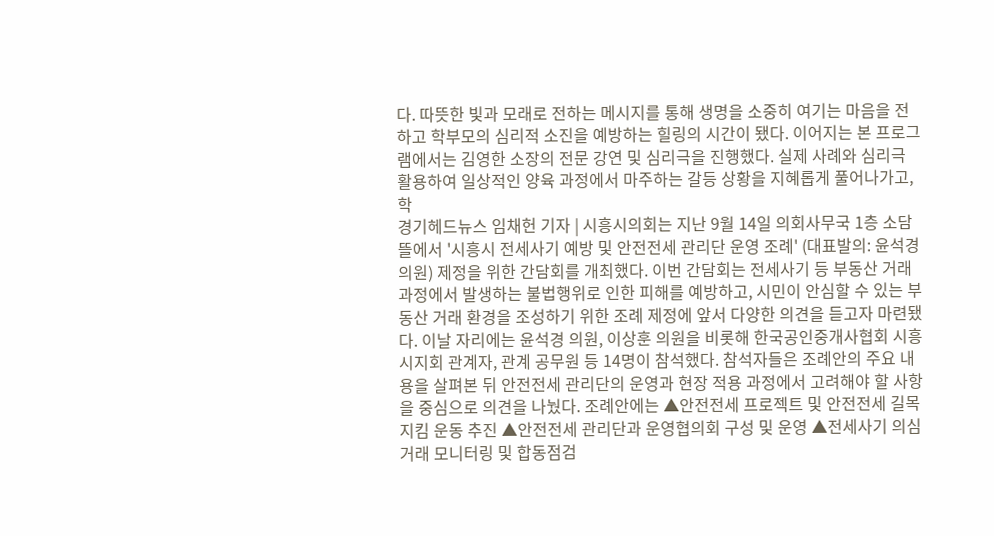다. 따뜻한 빛과 모래로 전하는 메시지를 통해 생명을 소중히 여기는 마음을 전하고 학부모의 심리적 소진을 예방하는 힐링의 시간이 됐다. 이어지는 본 프로그램에서는 김영한 소장의 전문 강연 및 심리극을 진행했다. 실제 사례와 심리극 활용하여 일상적인 양육 과정에서 마주하는 갈등 상황을 지혜롭게 풀어나가고, 학
경기헤드뉴스 임채헌 기자 | 시흥시의회는 지난 9월 14일 의회사무국 1층 소담뜰에서 '시흥시 전세사기 예방 및 안전전세 관리단 운영 조례' (대표발의: 윤석경 의원) 제정을 위한 간담회를 개최했다. 이번 간담회는 전세사기 등 부동산 거래 과정에서 발생하는 불법행위로 인한 피해를 예방하고, 시민이 안심할 수 있는 부동산 거래 환경을 조성하기 위한 조례 제정에 앞서 다양한 의견을 듣고자 마련됐다. 이날 자리에는 윤석경 의원, 이상훈 의원을 비롯해 한국공인중개사협회 시흥시지회 관계자, 관계 공무원 등 14명이 참석했다. 참석자들은 조례안의 주요 내용을 살펴본 뒤 안전전세 관리단의 운영과 현장 적용 과정에서 고려해야 할 사항을 중심으로 의견을 나눴다. 조례안에는 ▲안전전세 프로젝트 및 안전전세 길목 지킴 운동 추진 ▲안전전세 관리단과 운영협의회 구성 및 운영 ▲전세사기 의심 거래 모니터링 및 합동점검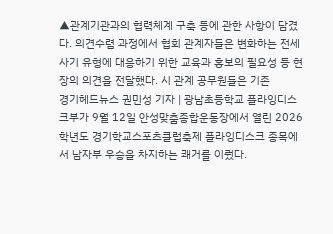▲관계기관과의 협력체계 구축 등에 관한 사항이 담겼다. 의견수렴 과정에서 협회 관계자들은 변화하는 전세사기 유형에 대응하기 위한 교육과 홍보의 필요성 등 현장의 의견을 전달했다. 시 관계 공무원들은 기존
경기헤드뉴스 권민성 기자 | 광남초등학교 플라잉디스크부가 9월 12일 안성맞춤종합운동장에서 열린 2026학년도 경기학교스포츠클럽축제 플라잉디스크 종목에서 남자부 우승을 차지하는 쾌거를 이뤘다.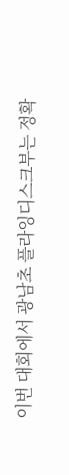이번 대회에서 광남초 플라잉디스크부는 정확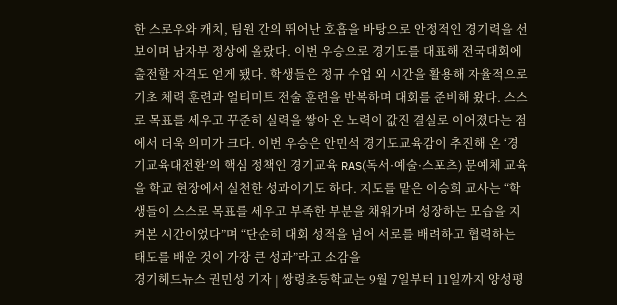한 스로우와 캐치, 팀원 간의 뛰어난 호흡을 바탕으로 안정적인 경기력을 선보이며 남자부 정상에 올랐다. 이번 우승으로 경기도를 대표해 전국대회에 출전할 자격도 얻게 됐다. 학생들은 정규 수업 외 시간을 활용해 자율적으로 기초 체력 훈련과 얼티미트 전술 훈련을 반복하며 대회를 준비해 왔다. 스스로 목표를 세우고 꾸준히 실력을 쌓아 온 노력이 값진 결실로 이어졌다는 점에서 더욱 의미가 크다. 이번 우승은 안민석 경기도교육감이 추진해 온 ‘경기교육대전환’의 핵심 정책인 경기교육 RAS(독서·예술·스포츠) 문예체 교육을 학교 현장에서 실천한 성과이기도 하다. 지도를 맡은 이승희 교사는 “학생들이 스스로 목표를 세우고 부족한 부분을 채워가며 성장하는 모습을 지켜본 시간이었다”며 “단순히 대회 성적을 넘어 서로를 배려하고 협력하는 태도를 배운 것이 가장 큰 성과”라고 소감을
경기헤드뉴스 권민성 기자 | 쌍령초등학교는 9월 7일부터 11일까지 양성평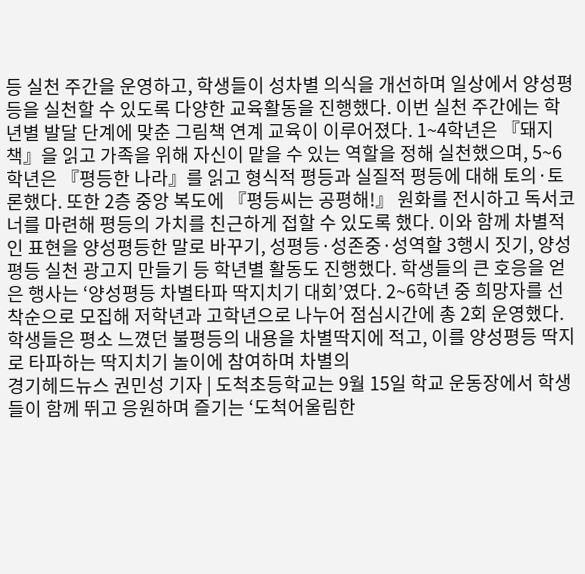등 실천 주간을 운영하고, 학생들이 성차별 의식을 개선하며 일상에서 양성평등을 실천할 수 있도록 다양한 교육활동을 진행했다. 이번 실천 주간에는 학년별 발달 단계에 맞춘 그림책 연계 교육이 이루어졌다. 1~4학년은 『돼지책』을 읽고 가족을 위해 자신이 맡을 수 있는 역할을 정해 실천했으며, 5~6학년은 『평등한 나라』를 읽고 형식적 평등과 실질적 평등에 대해 토의·토론했다. 또한 2층 중앙 복도에 『평등씨는 공평해!』 원화를 전시하고 독서코너를 마련해 평등의 가치를 친근하게 접할 수 있도록 했다. 이와 함께 차별적인 표현을 양성평등한 말로 바꾸기, 성평등·성존중·성역할 3행시 짓기, 양성평등 실천 광고지 만들기 등 학년별 활동도 진행했다. 학생들의 큰 호응을 얻은 행사는 ‘양성평등 차별타파 딱지치기 대회’였다. 2~6학년 중 희망자를 선착순으로 모집해 저학년과 고학년으로 나누어 점심시간에 총 2회 운영했다. 학생들은 평소 느꼈던 불평등의 내용을 차별딱지에 적고, 이를 양성평등 딱지로 타파하는 딱지치기 놀이에 참여하며 차별의
경기헤드뉴스 권민성 기자 | 도척초등학교는 9월 15일 학교 운동장에서 학생들이 함께 뛰고 응원하며 즐기는 ‘도척어울림한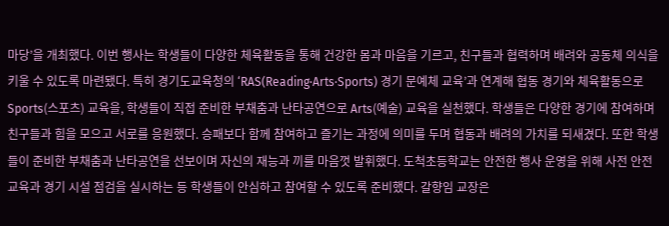마당’을 개최했다. 이번 행사는 학생들이 다양한 체육활동을 통해 건강한 몸과 마음을 기르고, 친구들과 협력하며 배려와 공동체 의식을 키울 수 있도록 마련됐다. 특히 경기도교육청의 ‘RAS(Reading·Arts·Sports) 경기 문예체 교육’과 연계해 협동 경기와 체육활동으로 Sports(스포츠) 교육을, 학생들이 직접 준비한 부채춤과 난타공연으로 Arts(예술) 교육을 실천했다. 학생들은 다양한 경기에 참여하며 친구들과 힘을 모으고 서로를 응원했다. 승패보다 함께 참여하고 즐기는 과정에 의미를 두며 협동과 배려의 가치를 되새겼다. 또한 학생들이 준비한 부채춤과 난타공연을 선보이며 자신의 재능과 끼를 마음껏 발휘했다. 도척초등학교는 안전한 행사 운영을 위해 사전 안전교육과 경기 시설 점검을 실시하는 등 학생들이 안심하고 참여할 수 있도록 준비했다. 갈향임 교장은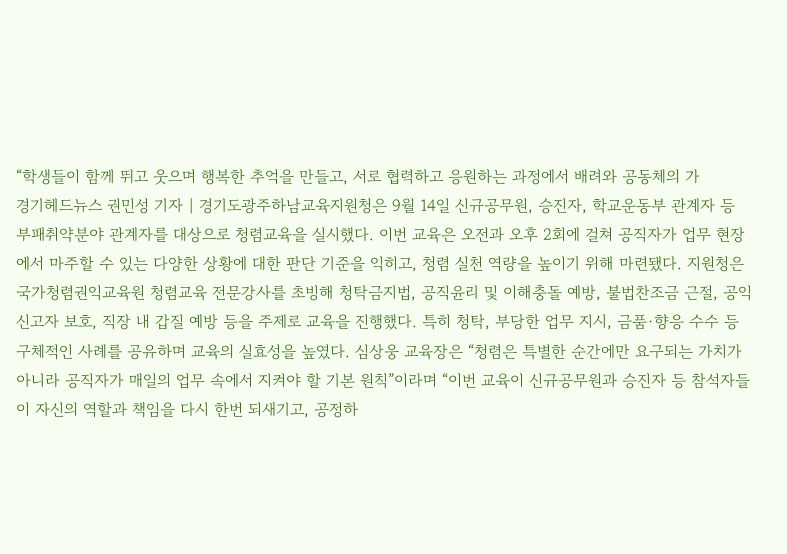“학생들이 함께 뛰고 웃으며 행복한 추억을 만들고, 서로 협력하고 응원하는 과정에서 배려와 공동체의 가
경기헤드뉴스 권민성 기자 | 경기도광주하남교육지원청은 9월 14일 신규공무원, 승진자, 학교운동부 관계자 등 부패취약분야 관계자를 대상으로 청렴교육을 실시했다. 이번 교육은 오전과 오후 2회에 걸쳐 공직자가 업무 현장에서 마주할 수 있는 다양한 상황에 대한 판단 기준을 익히고, 청렴 실천 역량을 높이기 위해 마련됐다. 지원청은 국가청렴권익교육원 청렴교육 전문강사를 초빙해 청탁금지법, 공직윤리 및 이해충돌 예방, 불법찬조금 근절, 공익신고자 보호, 직장 내 갑질 예방 등을 주제로 교육을 진행했다. 특히 청탁, 부당한 업무 지시, 금품·향응 수수 등 구체적인 사례를 공유하며 교육의 실효성을 높였다. 심상웅 교육장은 “청렴은 특별한 순간에만 요구되는 가치가 아니라 공직자가 매일의 업무 속에서 지켜야 할 기본 원칙”이라며 “이번 교육이 신규공무원과 승진자 등 참석자들이 자신의 역할과 책임을 다시 한번 되새기고, 공정하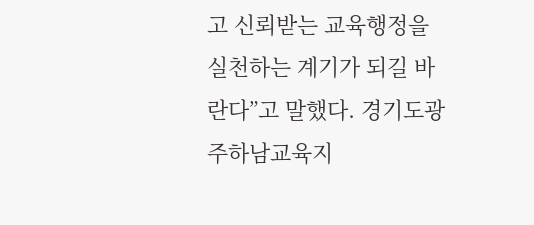고 신뢰받는 교육행정을 실천하는 계기가 되길 바란다”고 말했다. 경기도광주하남교육지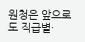원청은 앞으로도 직급별·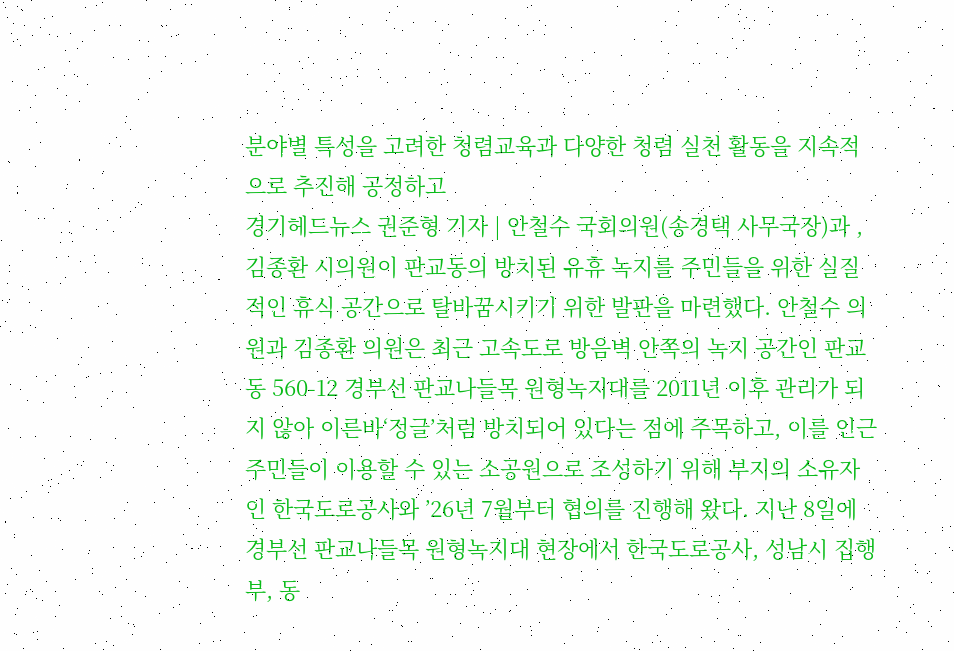분야별 특성을 고려한 청렴교육과 다양한 청렴 실천 활동을 지속적으로 추진해 공정하고
경기헤드뉴스 권준형 기자 | 안철수 국회의원(송경택 사무국장)과 , 김종환 시의원이 판교동의 방치된 유휴 녹지를 주민들을 위한 실질적인 휴식 공간으로 탈바꿈시키기 위한 발판을 마련했다. 안철수 의원과 김종환 의원은 최근 고속도로 방음벽 안쪽의 녹지 공간인 판교동 560-12 경부선 판교나들목 원형녹지대를 2011년 이후 관리가 되지 않아 이른바‘정글’처럼 방치되어 있다는 점에 주목하고, 이를 인근 주민들이 이용할 수 있는 소공원으로 조성하기 위해 부지의 소유자인 한국도로공사와 ’26년 7월부터 협의를 진행해 왔다. 지난 8일에 경부선 판교나들목 원형녹지대 현장에서 한국도로공사, 성남시 집행부, 동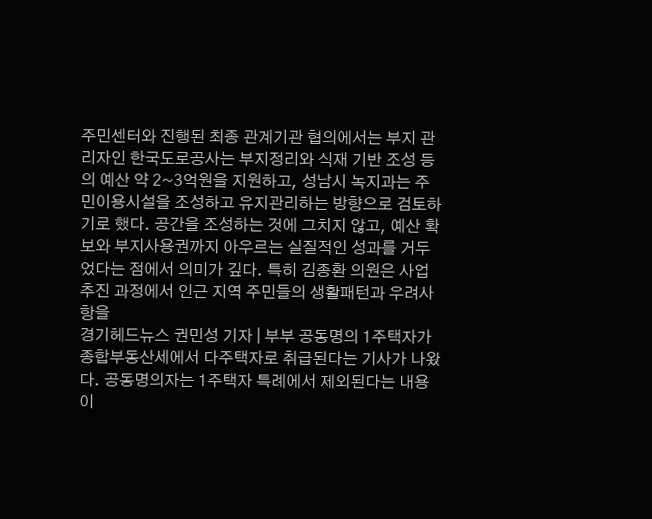주민센터와 진행된 최종 관계기관 협의에서는 부지 관리자인 한국도로공사는 부지정리와 식재 기반 조성 등의 예산 약 2~3억원을 지원하고, 성남시 녹지과는 주민이용시설을 조성하고 유지관리하는 방향으로 검토하기로 했다. 공간을 조성하는 것에 그치지 않고, 예산 확보와 부지사용권까지 아우르는 실질적인 성과를 거두었다는 점에서 의미가 깊다. 특히 김종환 의원은 사업 추진 과정에서 인근 지역 주민들의 생활패턴과 우려사항을
경기헤드뉴스 권민성 기자 | 부부 공동명의 1주택자가 종합부동산세에서 다주택자로 취급된다는 기사가 나왔다. 공동명의자는 1주택자 특례에서 제외된다는 내용이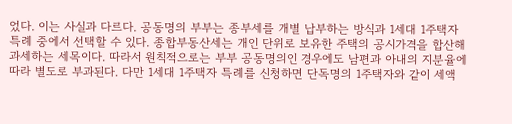었다. 이는 사실과 다르다. 공동명의 부부는 종부세를 개별 납부하는 방식과 1세대 1주택자 특례 중에서 선택할 수 있다. 종합부동산세는 개인 단위로 보유한 주택의 공시가격을 합산해 과세하는 세목이다. 따라서 원칙적으로는 부부 공동명의인 경우에도 남편과 아내의 지분율에 따라 별도로 부과된다. 다만 1세대 1주택자 특례를 신청하면 단독명의 1주택자와 같이 세액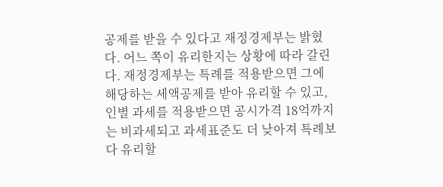공제를 받을 수 있다고 재정경제부는 밝혔다. 어느 쪽이 유리한지는 상황에 따라 갈린다. 재정경제부는 특례를 적용받으면 그에 해당하는 세액공제를 받아 유리할 수 있고, 인별 과세를 적용받으면 공시가격 18억까지는 비과세되고 과세표준도 더 낮아져 특례보다 유리할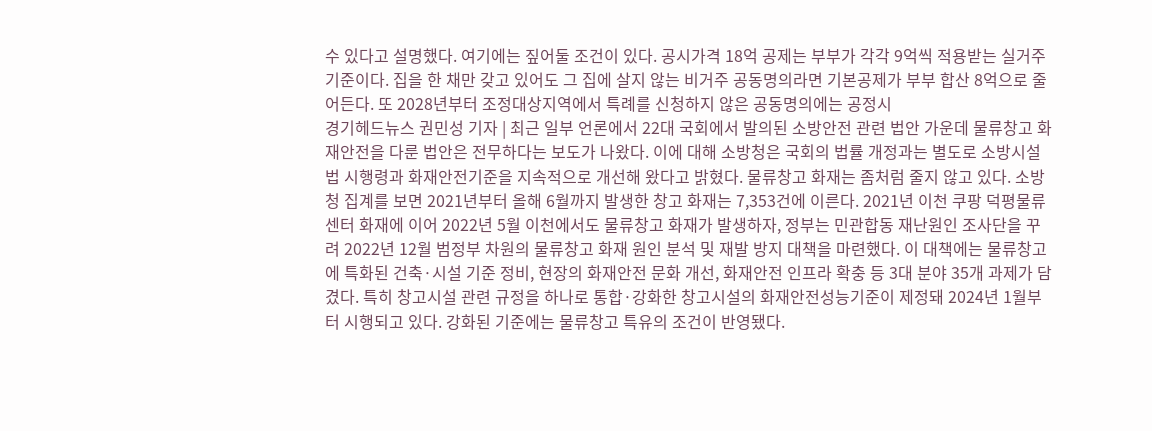수 있다고 설명했다. 여기에는 짚어둘 조건이 있다. 공시가격 18억 공제는 부부가 각각 9억씩 적용받는 실거주 기준이다. 집을 한 채만 갖고 있어도 그 집에 살지 않는 비거주 공동명의라면 기본공제가 부부 합산 8억으로 줄어든다. 또 2028년부터 조정대상지역에서 특례를 신청하지 않은 공동명의에는 공정시
경기헤드뉴스 권민성 기자 | 최근 일부 언론에서 22대 국회에서 발의된 소방안전 관련 법안 가운데 물류창고 화재안전을 다룬 법안은 전무하다는 보도가 나왔다. 이에 대해 소방청은 국회의 법률 개정과는 별도로 소방시설법 시행령과 화재안전기준을 지속적으로 개선해 왔다고 밝혔다. 물류창고 화재는 좀처럼 줄지 않고 있다. 소방청 집계를 보면 2021년부터 올해 6월까지 발생한 창고 화재는 7,353건에 이른다. 2021년 이천 쿠팡 덕평물류센터 화재에 이어 2022년 5월 이천에서도 물류창고 화재가 발생하자, 정부는 민관합동 재난원인 조사단을 꾸려 2022년 12월 범정부 차원의 물류창고 화재 원인 분석 및 재발 방지 대책을 마련했다. 이 대책에는 물류창고에 특화된 건축·시설 기준 정비, 현장의 화재안전 문화 개선, 화재안전 인프라 확충 등 3대 분야 35개 과제가 담겼다. 특히 창고시설 관련 규정을 하나로 통합·강화한 창고시설의 화재안전성능기준이 제정돼 2024년 1월부터 시행되고 있다. 강화된 기준에는 물류창고 특유의 조건이 반영됐다.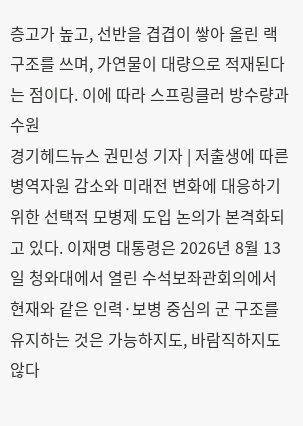층고가 높고, 선반을 겹겹이 쌓아 올린 랙 구조를 쓰며, 가연물이 대량으로 적재된다는 점이다. 이에 따라 스프링클러 방수량과 수원
경기헤드뉴스 권민성 기자 | 저출생에 따른 병역자원 감소와 미래전 변화에 대응하기 위한 선택적 모병제 도입 논의가 본격화되고 있다. 이재명 대통령은 2026년 8월 13일 청와대에서 열린 수석보좌관회의에서 현재와 같은 인력·보병 중심의 군 구조를 유지하는 것은 가능하지도, 바람직하지도 않다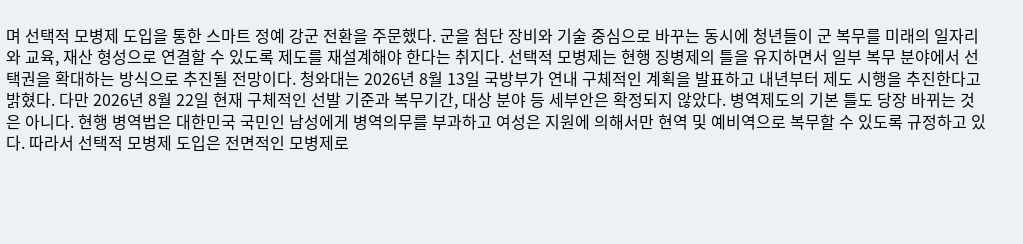며 선택적 모병제 도입을 통한 스마트 정예 강군 전환을 주문했다. 군을 첨단 장비와 기술 중심으로 바꾸는 동시에 청년들이 군 복무를 미래의 일자리와 교육, 재산 형성으로 연결할 수 있도록 제도를 재설계해야 한다는 취지다. 선택적 모병제는 현행 징병제의 틀을 유지하면서 일부 복무 분야에서 선택권을 확대하는 방식으로 추진될 전망이다. 청와대는 2026년 8월 13일 국방부가 연내 구체적인 계획을 발표하고 내년부터 제도 시행을 추진한다고 밝혔다. 다만 2026년 8월 22일 현재 구체적인 선발 기준과 복무기간, 대상 분야 등 세부안은 확정되지 않았다. 병역제도의 기본 틀도 당장 바뀌는 것은 아니다. 현행 병역법은 대한민국 국민인 남성에게 병역의무를 부과하고 여성은 지원에 의해서만 현역 및 예비역으로 복무할 수 있도록 규정하고 있다. 따라서 선택적 모병제 도입은 전면적인 모병제로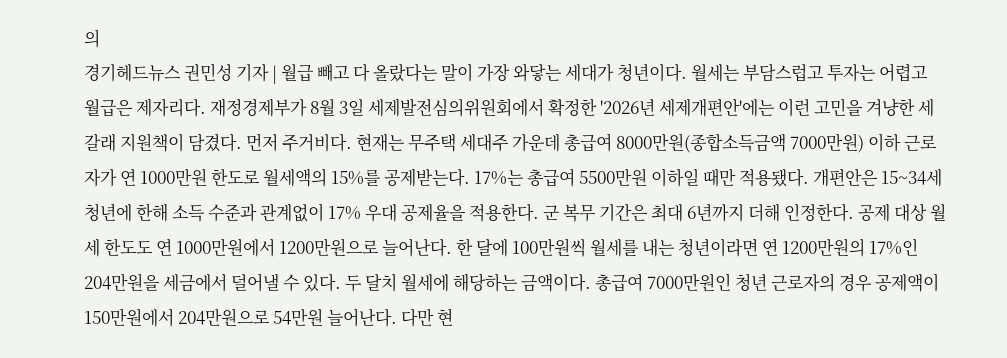의
경기헤드뉴스 권민성 기자 | 월급 빼고 다 올랐다는 말이 가장 와닿는 세대가 청년이다. 월세는 부담스럽고 투자는 어렵고 월급은 제자리다. 재정경제부가 8월 3일 세제발전심의위원회에서 확정한 '2026년 세제개편안'에는 이런 고민을 겨냥한 세 갈래 지원책이 담겼다. 먼저 주거비다. 현재는 무주택 세대주 가운데 총급여 8000만원(종합소득금액 7000만원) 이하 근로자가 연 1000만원 한도로 월세액의 15%를 공제받는다. 17%는 총급여 5500만원 이하일 때만 적용됐다. 개편안은 15~34세 청년에 한해 소득 수준과 관계없이 17% 우대 공제율을 적용한다. 군 복무 기간은 최대 6년까지 더해 인정한다. 공제 대상 월세 한도도 연 1000만원에서 1200만원으로 늘어난다. 한 달에 100만원씩 월세를 내는 청년이라면 연 1200만원의 17%인 204만원을 세금에서 덜어낼 수 있다. 두 달치 월세에 해당하는 금액이다. 총급여 7000만원인 청년 근로자의 경우 공제액이 150만원에서 204만원으로 54만원 늘어난다. 다만 현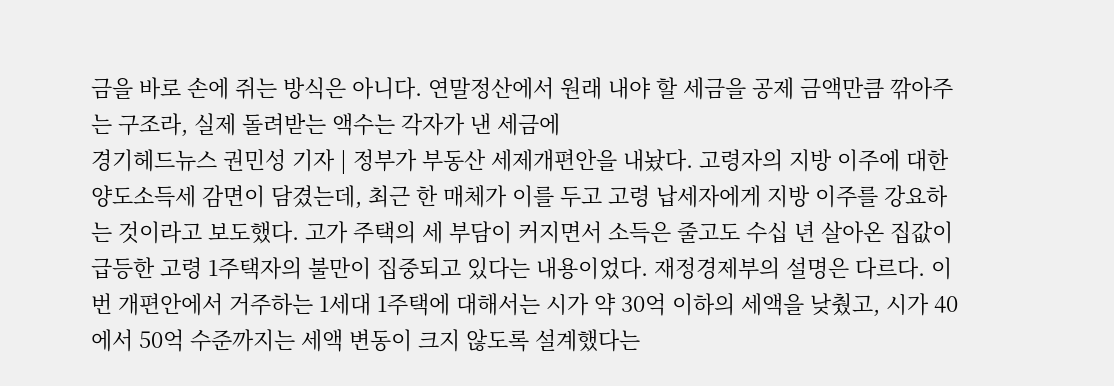금을 바로 손에 쥐는 방식은 아니다. 연말정산에서 원래 내야 할 세금을 공제 금액만큼 깎아주는 구조라, 실제 돌려받는 액수는 각자가 낸 세금에
경기헤드뉴스 권민성 기자 | 정부가 부동산 세제개편안을 내놨다. 고령자의 지방 이주에 대한 양도소득세 감면이 담겼는데, 최근 한 매체가 이를 두고 고령 납세자에게 지방 이주를 강요하는 것이라고 보도했다. 고가 주택의 세 부담이 커지면서 소득은 줄고도 수십 년 살아온 집값이 급등한 고령 1주택자의 불만이 집중되고 있다는 내용이었다. 재정경제부의 설명은 다르다. 이번 개편안에서 거주하는 1세대 1주택에 대해서는 시가 약 30억 이하의 세액을 낮췄고, 시가 40에서 50억 수준까지는 세액 변동이 크지 않도록 설계했다는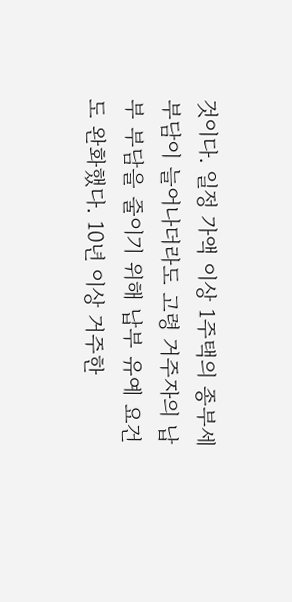것이다. 일정 가액 이상 1주택의 종부세 부담이 늘어나더라도 고령 거주자의 납부 부담을 줄이기 위해 납부 유예 요건도 완화했다. 10년 이상 거주한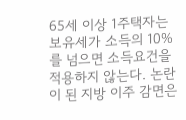65세 이상 1주택자는 보유세가 소득의 10%를 넘으면 소득요건을 적용하지 않는다. 논란이 된 지방 이주 감면은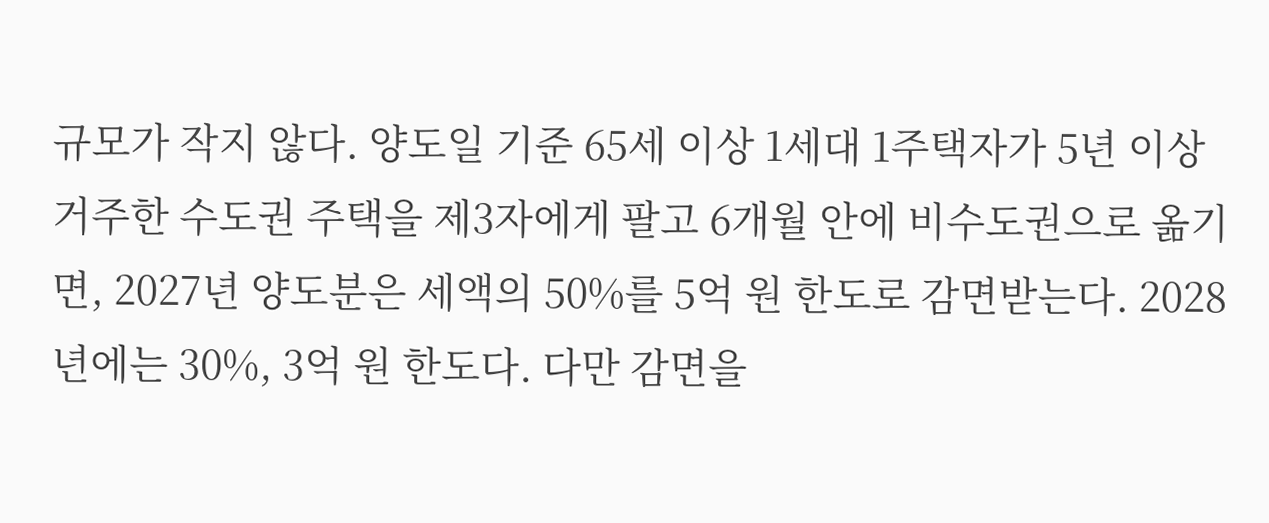규모가 작지 않다. 양도일 기준 65세 이상 1세대 1주택자가 5년 이상 거주한 수도권 주택을 제3자에게 팔고 6개월 안에 비수도권으로 옮기면, 2027년 양도분은 세액의 50%를 5억 원 한도로 감면받는다. 2028년에는 30%, 3억 원 한도다. 다만 감면을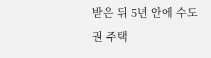받은 뒤 5년 안에 수도권 주택